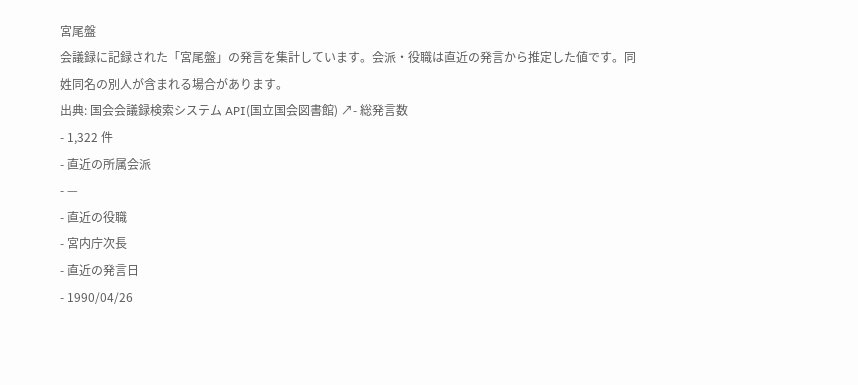宮尾盤
会議録に記録された「宮尾盤」の発言を集計しています。会派・役職は直近の発言から推定した値です。同姓同名の別人が含まれる場合があります。
出典: 国会会議録検索システム API(国立国会図書館) ↗- 総発言数
- 1,322 件
- 直近の所属会派
- —
- 直近の役職
- 宮内庁次長
- 直近の発言日
- 1990/04/26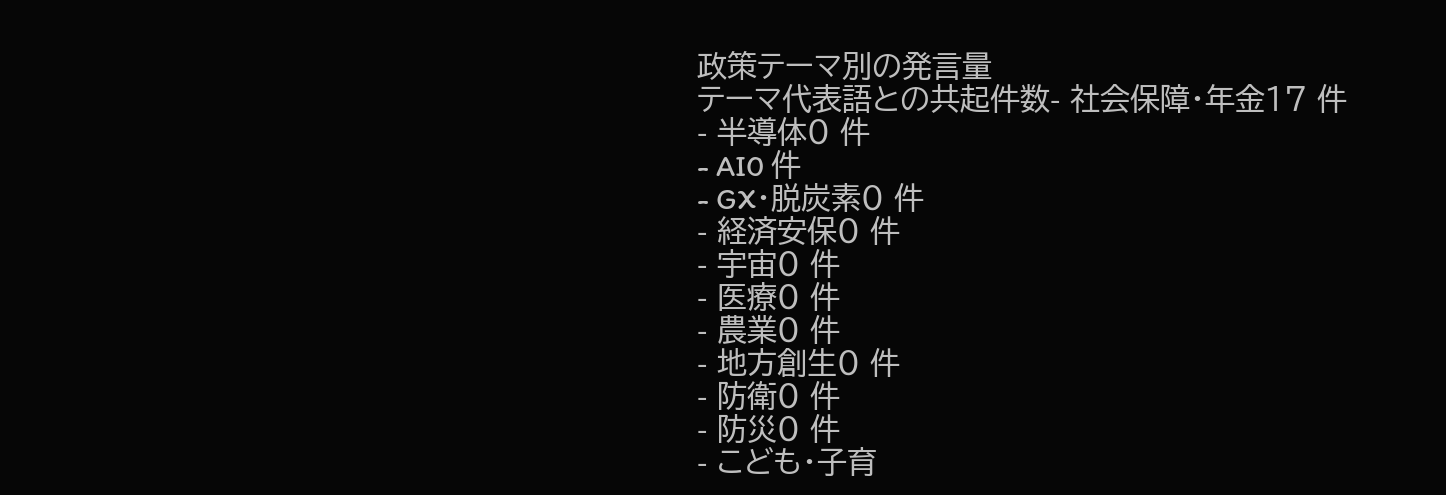政策テーマ別の発言量
テーマ代表語との共起件数- 社会保障・年金17 件
- 半導体0 件
- AI0 件
- GX・脱炭素0 件
- 経済安保0 件
- 宇宙0 件
- 医療0 件
- 農業0 件
- 地方創生0 件
- 防衛0 件
- 防災0 件
- こども・子育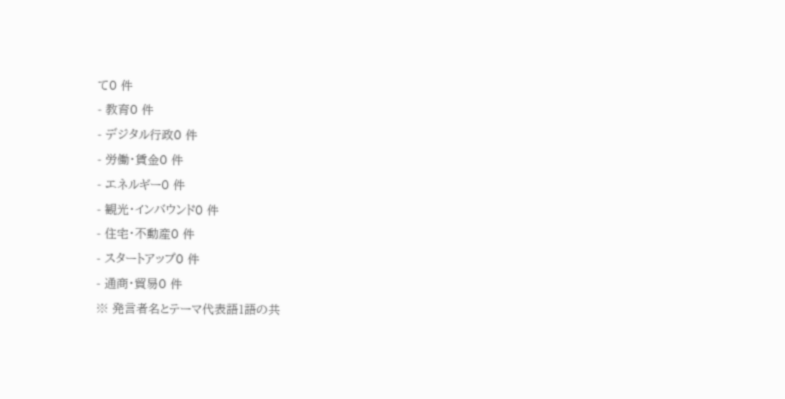て0 件
- 教育0 件
- デジタル行政0 件
- 労働・賃金0 件
- エネルギー0 件
- 観光・インバウンド0 件
- 住宅・不動産0 件
- スタートアップ0 件
- 通商・貿易0 件
※ 発言者名とテーマ代表語1語の共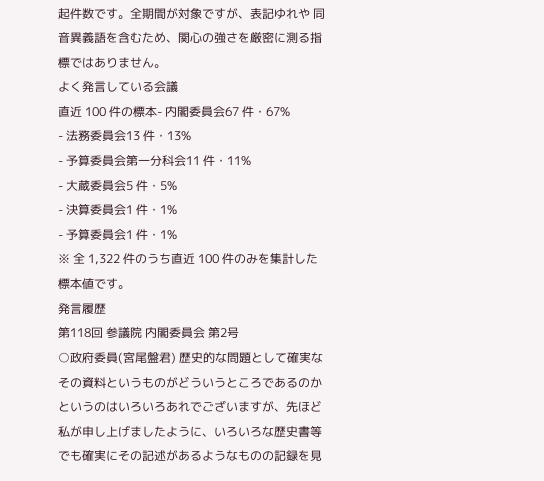起件数です。全期間が対象ですが、表記ゆれや 同音異義語を含むため、関心の強さを厳密に測る指標ではありません。
よく発言している会議
直近 100 件の標本- 内閣委員会67 件・67%
- 法務委員会13 件・13%
- 予算委員会第一分科会11 件・11%
- 大蔵委員会5 件・5%
- 決算委員会1 件・1%
- 予算委員会1 件・1%
※ 全 1,322 件のうち直近 100 件のみを集計した標本値です。
発言履歴
第118回 参議院 内閣委員会 第2号
○政府委員(宮尾盤君) 歴史的な問題として確実なその資料というものがどういうところであるのかというのはいろいろあれでございますが、先ほど私が申し上げましたように、いろいろな歴史書等でも確実にその記述があるようなものの記録を見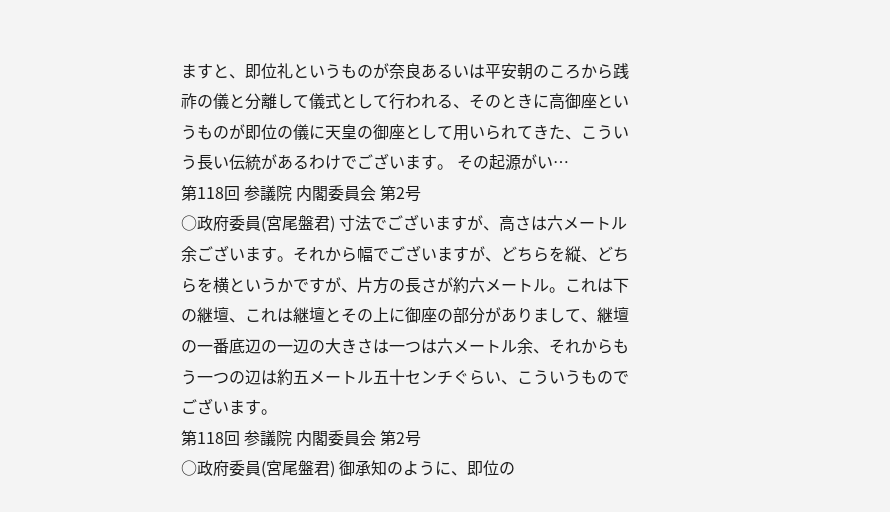ますと、即位礼というものが奈良あるいは平安朝のころから践祚の儀と分離して儀式として行われる、そのときに高御座というものが即位の儀に天皇の御座として用いられてきた、こういう長い伝統があるわけでございます。 その起源がい…
第118回 参議院 内閣委員会 第2号
○政府委員(宮尾盤君) 寸法でございますが、高さは六メートル余ございます。それから幅でございますが、どちらを縦、どちらを横というかですが、片方の長さが約六メートル。これは下の継壇、これは継壇とその上に御座の部分がありまして、継壇の一番底辺の一辺の大きさは一つは六メートル余、それからもう一つの辺は約五メートル五十センチぐらい、こういうものでございます。
第118回 参議院 内閣委員会 第2号
○政府委員(宮尾盤君) 御承知のように、即位の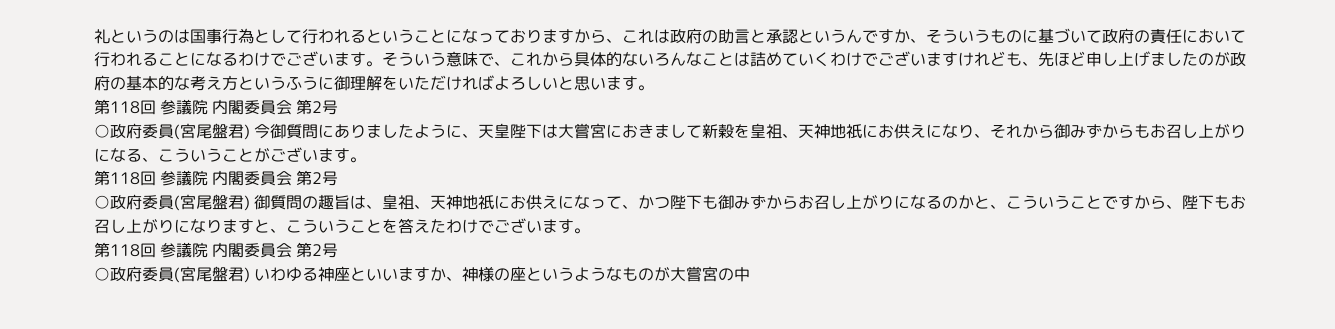礼というのは国事行為として行われるということになっておりますから、これは政府の助言と承認というんですか、そういうものに基づいて政府の責任において行われることになるわけでございます。そういう意味で、これから具体的ないろんなことは詰めていくわけでございますけれども、先ほど申し上げましたのが政府の基本的な考え方というふうに御理解をいただければよろしいと思います。
第118回 参議院 内閣委員会 第2号
○政府委員(宮尾盤君) 今御質問にありましたように、天皇陛下は大嘗宮におきまして新穀を皇祖、天神地祇にお供えになり、それから御みずからもお召し上がりになる、こういうことがございます。
第118回 参議院 内閣委員会 第2号
○政府委員(宮尾盤君) 御質問の趣旨は、皇祖、天神地祇にお供えになって、かつ陛下も御みずからお召し上がりになるのかと、こういうことですから、陛下もお召し上がりになりますと、こういうことを答えたわけでございます。
第118回 参議院 内閣委員会 第2号
○政府委員(宮尾盤君) いわゆる神座といいますか、神様の座というようなものが大嘗宮の中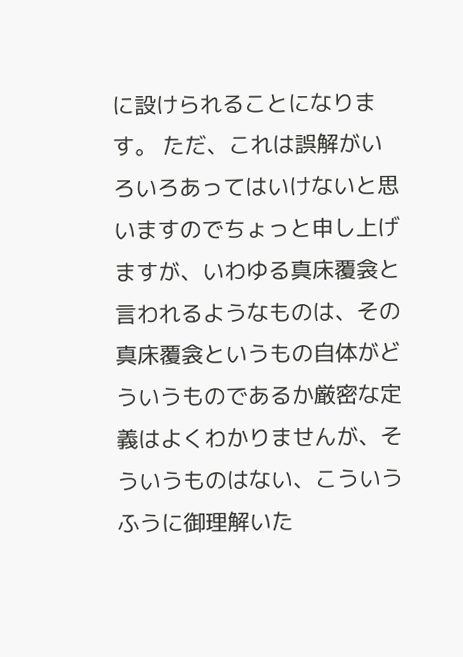に設けられることになります。 ただ、これは誤解がいろいろあってはいけないと思いますのでちょっと申し上げますが、いわゆる真床覆衾と言われるようなものは、その真床覆衾というもの自体がどういうものであるか厳密な定義はよくわかりませんが、そういうものはない、こういうふうに御理解いた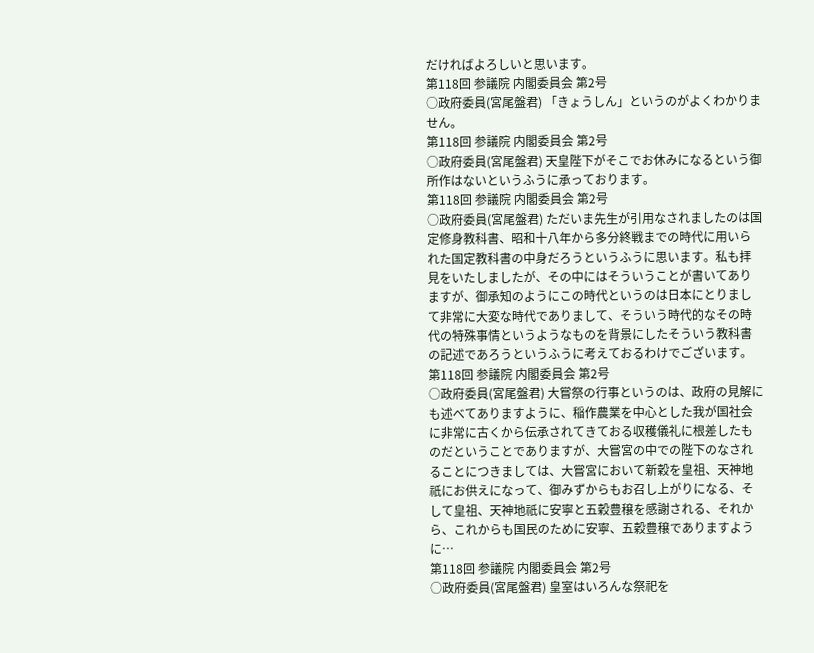だければよろしいと思います。
第118回 参議院 内閣委員会 第2号
○政府委員(宮尾盤君) 「きょうしん」というのがよくわかりません。
第118回 参議院 内閣委員会 第2号
○政府委員(宮尾盤君) 天皇陛下がそこでお休みになるという御所作はないというふうに承っております。
第118回 参議院 内閣委員会 第2号
○政府委員(宮尾盤君) ただいま先生が引用なされましたのは国定修身教科書、昭和十八年から多分終戦までの時代に用いられた国定教科書の中身だろうというふうに思います。私も拝見をいたしましたが、その中にはそういうことが書いてありますが、御承知のようにこの時代というのは日本にとりまして非常に大変な時代でありまして、そういう時代的なその時代の特殊事情というようなものを背景にしたそういう教科書の記述であろうというふうに考えておるわけでございます。
第118回 参議院 内閣委員会 第2号
○政府委員(宮尾盤君) 大嘗祭の行事というのは、政府の見解にも述べてありますように、稲作農業を中心とした我が国社会に非常に古くから伝承されてきておる収穫儀礼に根差したものだということでありますが、大嘗宮の中での陛下のなされることにつきましては、大嘗宮において新穀を皇祖、天神地祇にお供えになって、御みずからもお召し上がりになる、そして皇祖、天神地祇に安寧と五穀豊穣を感謝される、それから、これからも国民のために安寧、五穀豊穣でありますように…
第118回 参議院 内閣委員会 第2号
○政府委員(宮尾盤君) 皇室はいろんな祭祀を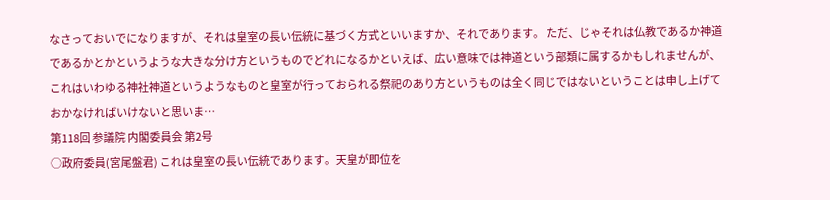なさっておいでになりますが、それは皇室の長い伝統に基づく方式といいますか、それであります。 ただ、じゃそれは仏教であるか神道であるかとかというような大きな分け方というものでどれになるかといえば、広い意味では神道という部類に属するかもしれませんが、これはいわゆる神社神道というようなものと皇室が行っておられる祭祀のあり方というものは全く同じではないということは申し上げておかなければいけないと思いま…
第118回 参議院 内閣委員会 第2号
○政府委員(宮尾盤君) これは皇室の長い伝統であります。天皇が即位を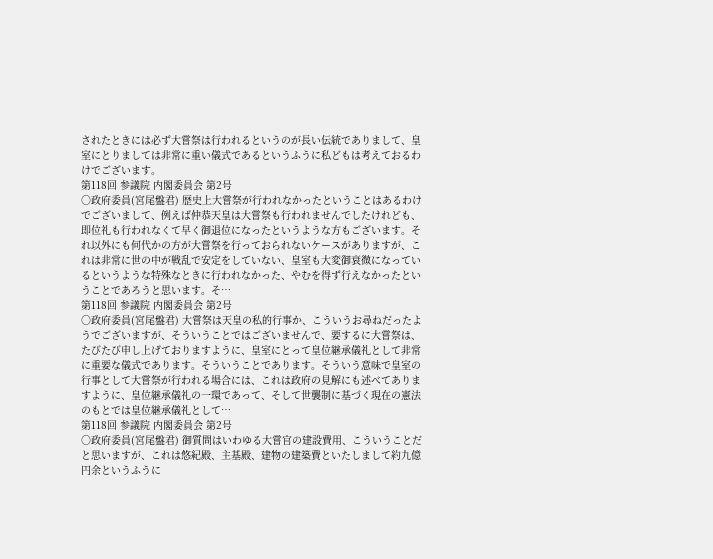されたときには必ず大嘗祭は行われるというのが長い伝統でありまして、皇室にとりましては非常に重い儀式であるというふうに私どもは考えておるわけでございます。
第118回 参議院 内閣委員会 第2号
○政府委員(宮尾盤君) 歴史上大嘗祭が行われなかったということはあるわけでございまして、例えば仲恭天皇は大嘗祭も行われませんでしたけれども、即位礼も行われなくて早く御退位になったというような方もございます。それ以外にも何代かの方が大嘗祭を行っておられないケースがありますが、これは非常に世の中が戦乱で安定をしていない、皇室も大変御衰微になっているというような特殊なときに行われなかった、やむを得ず行えなかったということであろうと思います。そ…
第118回 参議院 内閣委員会 第2号
○政府委員(宮尾盤君) 大嘗祭は天皇の私的行事か、こういうお尋ねだったようでございますが、そういうことではございませんで、要するに大嘗祭は、たびたび申し上げておりますように、皇室にとって皇位継承儀礼として非常に重要な儀式であります。そういうことであります。そういう意味で皇室の行事として大嘗祭が行われる場合には、これは政府の見解にも述べてありますように、皇位継承儀礼の一環であって、そして世襲制に基づく現在の憲法のもとでは皇位継承儀礼として…
第118回 参議院 内閣委員会 第2号
○政府委員(宮尾盤君) 御質問はいわゆる大嘗官の建設費用、こういうことだと思いますが、これは悠紀殿、主基殿、建物の建築費といたしまして約九億円余というふうに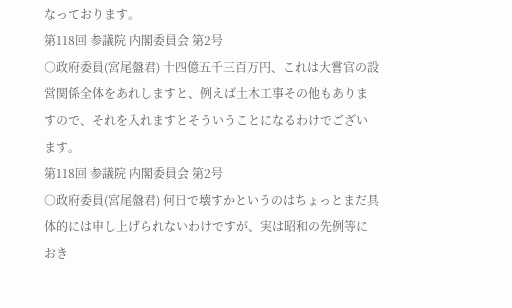なっております。
第118回 参議院 内閣委員会 第2号
○政府委員(宮尾盤君) 十四億五千三百万円、これは大嘗官の設営関係全体をあれしますと、例えば土木工事その他もありますので、それを入れますとそういうことになるわけでございます。
第118回 参議院 内閣委員会 第2号
○政府委員(宮尾盤君) 何日で壊すかというのはちょっとまだ具体的には申し上げられないわけですが、実は昭和の先例等におき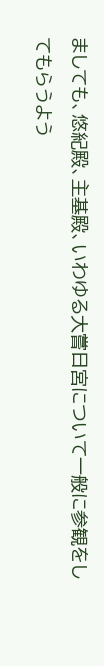ましても、悠紀殿、主基殿、いわゆる大嘗日宮について一般に参観をしてもらうよう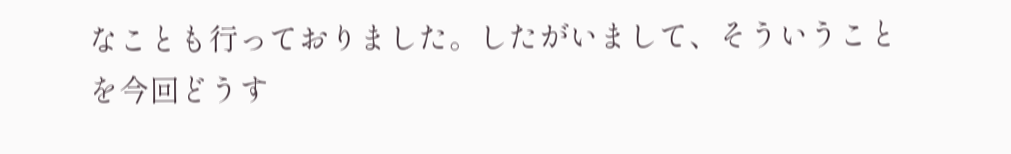なことも行っておりました。したがいまして、そういうことを今回どうす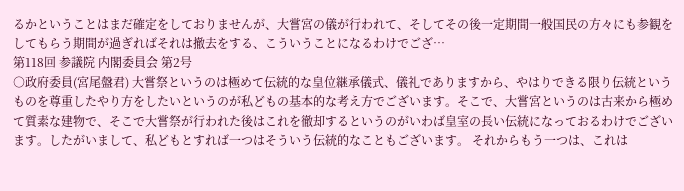るかということはまだ確定をしておりませんが、大嘗宮の儀が行われて、そしてその後一定期間一般国民の方々にも参観をしてもらう期間が過ぎればそれは撤去をする、こういうことになるわけでござ…
第118回 参議院 内閣委員会 第2号
○政府委員(宮尾盤君) 大嘗祭というのは極めて伝統的な皇位継承儀式、儀礼でありますから、やはりできる限り伝統というものを尊重したやり方をしたいというのが私どもの基本的な考え方でございます。そこで、大嘗宮というのは古来から極めて質素な建物で、そこで大嘗祭が行われた後はこれを徹却するというのがいわば皇室の長い伝統になっておるわけでございます。したがいまして、私どもとすれば一つはそういう伝統的なこともございます。 それからもう一つは、これは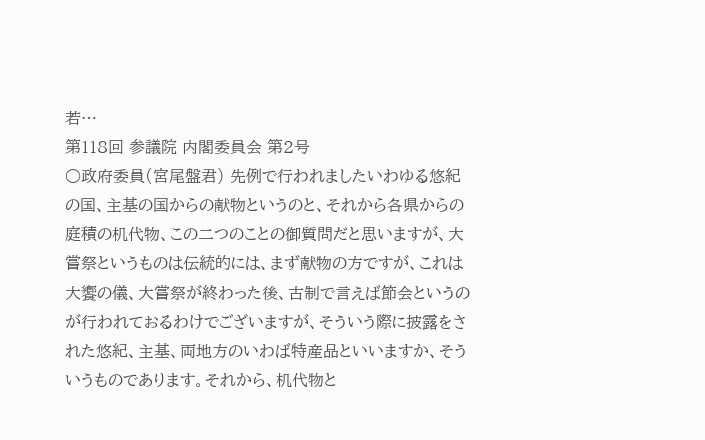若…
第118回 参議院 内閣委員会 第2号
○政府委員(宮尾盤君) 先例で行われましたいわゆる悠紀の国、主基の国からの献物というのと、それから各県からの庭積の机代物、この二つのことの御質問だと思いますが、大嘗祭というものは伝統的には、まず献物の方ですが、これは大饗の儀、大嘗祭が終わった後、古制で言えば節会というのが行われておるわけでございますが、そういう際に披露をされた悠紀、主基、両地方のいわば特産品といいますか、そういうものであります。それから、机代物と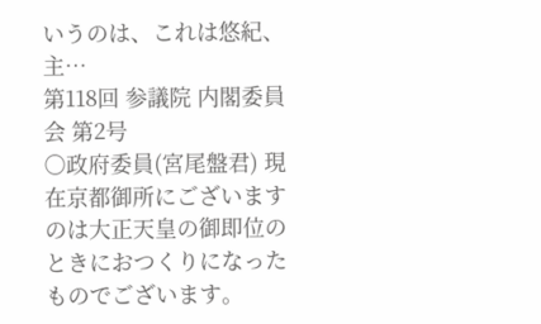いうのは、これは悠紀、主…
第118回 参議院 内閣委員会 第2号
○政府委員(宮尾盤君) 現在京都御所にございますのは大正天皇の御即位のときにおつくりになったものでございます。